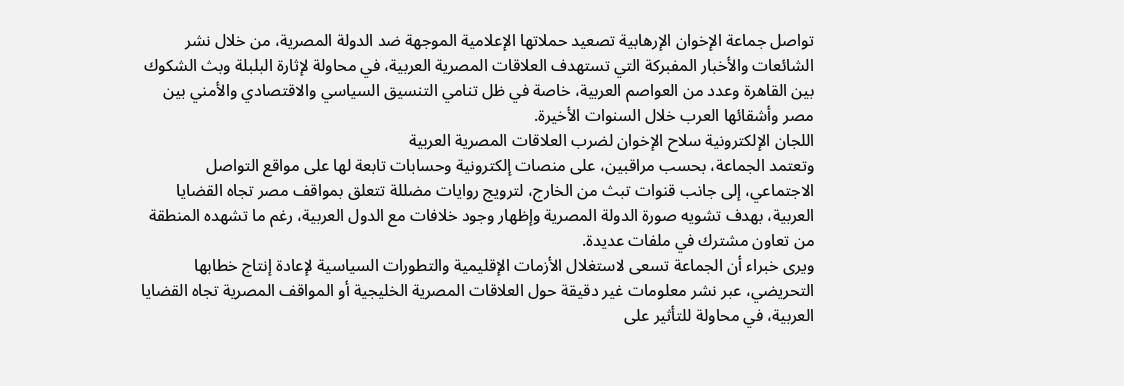تواصل جماعة الإخوان الإرهابية تصعيد حملاتها الإعلامية الموجهة ضد الدولة المصرية، من خلال نشر الشائعات والأخبار المفبركة التي تستهدف العلاقات المصرية العربية، في محاولة لإثارة البلبلة وبث الشكوك بين القاهرة وعدد من العواصم العربية، خاصة في ظل تنامي التنسيق السياسي والاقتصادي والأمني بين مصر وأشقائها العرب خلال السنوات الأخيرة.
اللجان الإلكترونية سلاح الإخوان لضرب العلاقات المصرية العربية
وتعتمد الجماعة، بحسب مراقبين، على منصات إلكترونية وحسابات تابعة لها على مواقع التواصل الاجتماعي، إلى جانب قنوات تبث من الخارج، لترويج روايات مضللة تتعلق بمواقف مصر تجاه القضايا العربية، بهدف تشويه صورة الدولة المصرية وإظهار وجود خلافات مع الدول العربية، رغم ما تشهده المنطقة من تعاون مشترك في ملفات عديدة.
ويرى خبراء أن الجماعة تسعى لاستغلال الأزمات الإقليمية والتطورات السياسية لإعادة إنتاج خطابها التحريضي، عبر نشر معلومات غير دقيقة حول العلاقات المصرية الخليجية أو المواقف المصرية تجاه القضايا العربية، في محاولة للتأثير على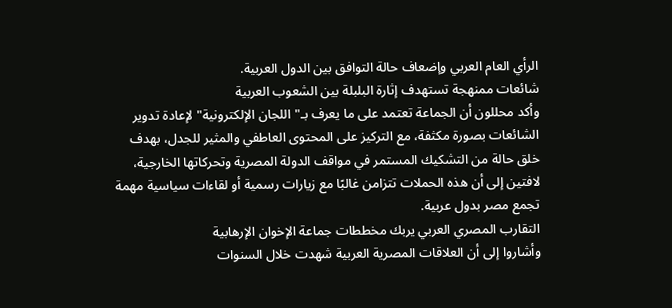الرأي العام العربي وإضعاف حالة التوافق بين الدول العربية.
شائعات ممنهجة تستهدف إثارة البلبلة بين الشعوب العربية
وأكد محللون أن الجماعة تعتمد على ما يعرف بـ"اللجان الإلكترونية" لإعادة تدوير الشائعات بصورة مكثفة، مع التركيز على المحتوى العاطفي والمثير للجدل، بهدف خلق حالة من التشكيك المستمر في مواقف الدولة المصرية وتحركاتها الخارجية، لافتين إلى أن هذه الحملات تتزامن غالبًا مع زيارات رسمية أو لقاءات سياسية مهمة تجمع مصر بدول عربية.
التقارب المصري العربي يربك مخططات جماعة الإخوان الإرهابية
وأشاروا إلى أن العلاقات المصرية العربية شهدت خلال السنوات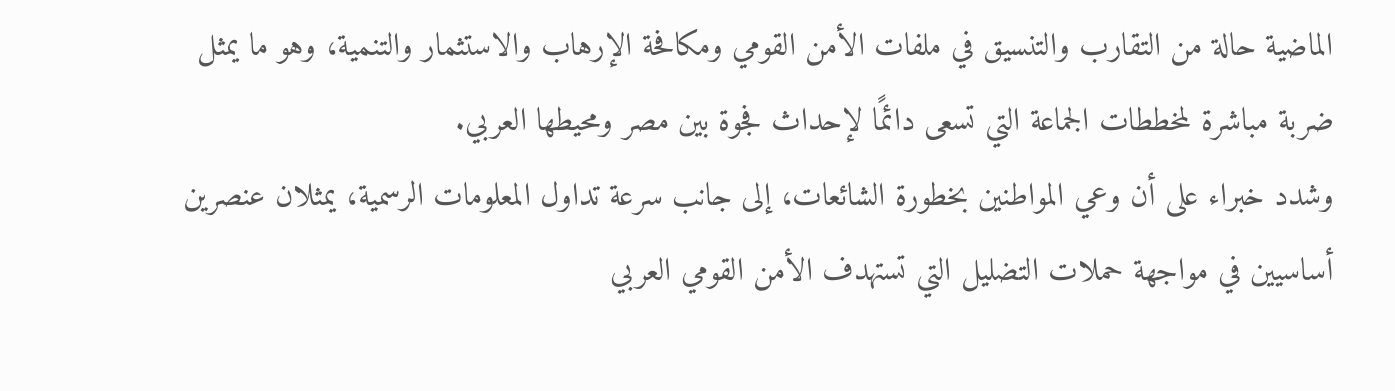الماضية حالة من التقارب والتنسيق في ملفات الأمن القومي ومكافحة الإرهاب والاستثمار والتنمية، وهو ما يمثل ضربة مباشرة لمخططات الجماعة التي تسعى دائمًا لإحداث فجوة بين مصر ومحيطها العربي.
وشدد خبراء على أن وعي المواطنين بخطورة الشائعات، إلى جانب سرعة تداول المعلومات الرسمية، يمثلان عنصرين أساسيين في مواجهة حملات التضليل التي تستهدف الأمن القومي العربي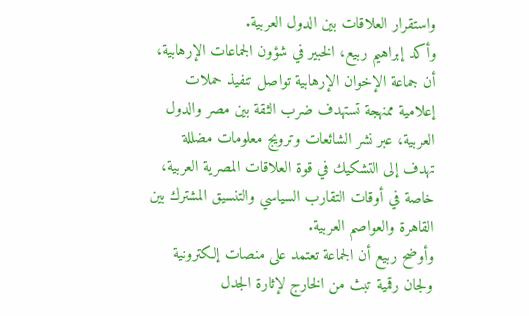واستقرار العلاقات بين الدول العربية.
وأكد إبراهيم ربيع، الخبير في شؤون الجماعات الإرهابية، أن جماعة الإخوان الإرهابية تواصل تنفيذ حملات إعلامية ممنهجة تستهدف ضرب الثقة بين مصر والدول العربية، عبر نشر الشائعات وترويج معلومات مضللة تهدف إلى التشكيك في قوة العلاقات المصرية العربية، خاصة في أوقات التقارب السياسي والتنسيق المشترك بين القاهرة والعواصم العربية.
وأوضح ربيع أن الجماعة تعتمد على منصات إلكترونية ولجان رقمية تبث من الخارج لإثارة الجدل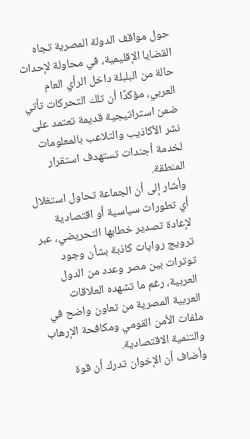حول مواقف الدولة المصرية تجاه القضايا الإقليمية، في محاولة لإحداث حالة من البلبلة داخل الرأي العام العربي، مؤكدًا أن تلك التحركات تأتي ضمن استراتيجية قديمة تعتمد على نشر الأكاذيب والتلاعب بالمعلومات لخدمة أجندات تستهدف استقرار المنطقة.
وأشار إلى أن الجماعة تحاول استغلال أي تطورات سياسية أو اقتصادية لإعادة تصدير خطابها التحريضي، عبر ترويج روايات كاذبة بشأن وجود توترات بين مصر وعدد من الدول العربية، رغم ما تشهده العلاقات العربية المصرية من تعاون واضح في ملفات الأمن القومي ومكافحة الإرهاب والتنمية الاقتصادية.
وأضاف أن الإخوان تدرك أن قوة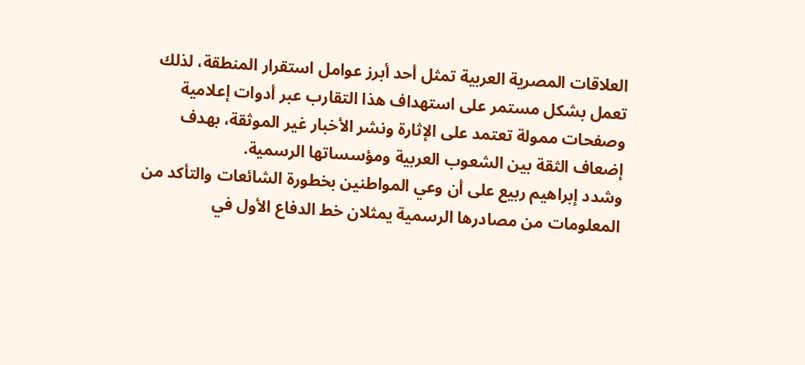العلاقات المصرية العربية تمثل أحد أبرز عوامل استقرار المنطقة، لذلك تعمل بشكل مستمر على استهداف هذا التقارب عبر أدوات إعلامية وصفحات ممولة تعتمد على الإثارة ونشر الأخبار غير الموثقة، بهدف إضعاف الثقة بين الشعوب العربية ومؤسساتها الرسمية.
وشدد إبراهيم ربيع على أن وعي المواطنين بخطورة الشائعات والتأكد من المعلومات من مصادرها الرسمية يمثلان خط الدفاع الأول في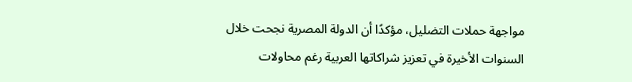مواجهة حملات التضليل، مؤكدًا أن الدولة المصرية نجحت خلال السنوات الأخيرة في تعزيز شراكاتها العربية رغم محاولات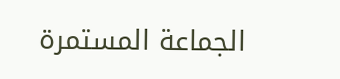الجماعة المستمرة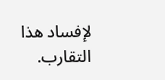لإفساد هذا التقارب.